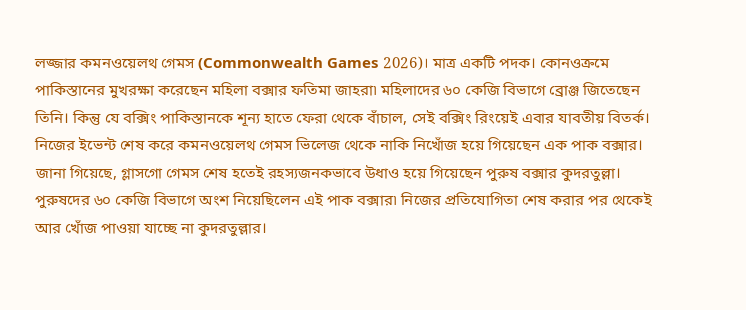লজ্জার কমনওয়েলথ গেমস (Commonwealth Games 2026)। মাত্র একটি পদক। কোনওক্রমে পাকিস্তানের মুখরক্ষা করেছেন মহিলা বক্সার ফতিমা জাহরা৷ মহিলাদের ৬০ কেজি বিভাগে ব্রোঞ্জ জিতেছেন তিনি। কিন্তু যে বক্সিং পাকিস্তানকে শূন্য হাতে ফেরা থেকে বাঁচাল, সেই বক্সিং রিংয়েই এবার যাবতীয় বিতর্ক। নিজের ইভেন্ট শেষ করে কমনওয়েলথ গেমস ভিলেজ থেকে নাকি নিখোঁজ হয়ে গিয়েছেন এক পাক বক্সার।
জানা গিয়েছে, গ্লাসগো গেমস শেষ হতেই রহস্যজনকভাবে উধাও হয়ে গিয়েছেন পুরুষ বক্সার কুদরতুল্লা। পুরুষদের ৬০ কেজি বিভাগে অংশ নিয়েছিলেন এই পাক বক্সার৷ নিজের প্রতিযোগিতা শেষ করার পর থেকেই আর খোঁজ পাওয়া যাচ্ছে না কুদরতুল্লার।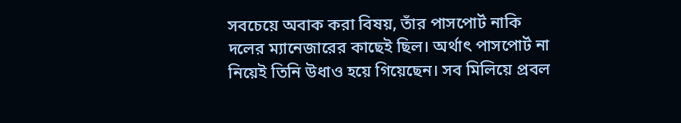সবচেয়ে অবাক করা বিষয়, তাঁর পাসপোর্ট নাকি দলের ম্যানেজারের কাছেই ছিল। অর্থাৎ পাসপোর্ট না নিয়েই তিনি উধাও হয়ে গিয়েছেন। সব মিলিয়ে প্রবল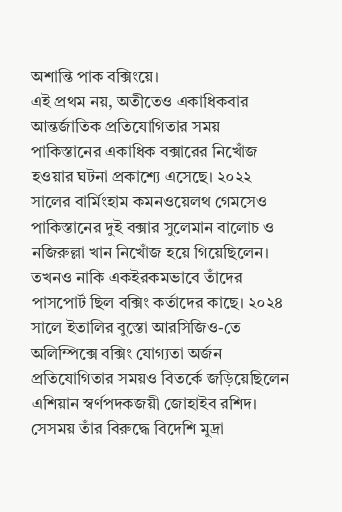অশান্তি পাক বক্সিংয়ে।
এই প্রথম নয়, অতীতেও একাধিকবার আন্তর্জাতিক প্রতিযোগিতার সময় পাকিস্তানের একাধিক বক্সারের নিখোঁজ হওয়ার ঘটনা প্রকাশ্যে এসেছে। ২০২২ সালের বার্মিংহাম কমনওয়েলথ গেমসেও পাকিস্তানের দুই বক্সার সুলেমান বালোচ ও নজিরুল্লা খান নিখোঁজ হয়ে গিয়েছিলেন। তখনও নাকি একইরকমভাবে তাঁদের পাসপোর্ট ছিল বক্সিং কর্তাদের কাছে। ২০২৪ সালে ইতালির বুস্তো আরসিজিও-তে অলিম্পিক্সে বক্সিং যোগ্যতা অর্জন প্রতিযোগিতার সময়ও বিতর্কে জড়িয়েছিলেন এশিয়ান স্বর্ণপদকজয়ী জোহাইব রশিদ। সেসময় তাঁর বিরুদ্ধে বিদেশি মুদ্রা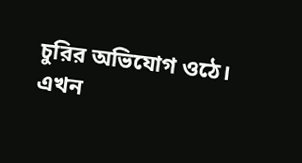চুরির অভিযোগ ওঠে।
এখন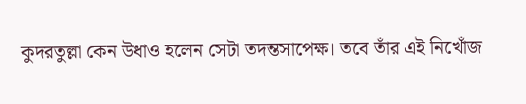কুদরতুল্লা কেন উধাও হলেন সেটা তদন্তসাপেক্ষ। তবে তাঁর এই নিখোঁজ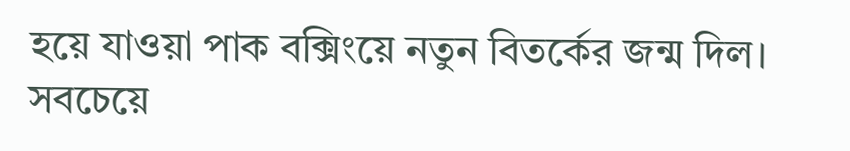হয়ে যাওয়া পাক বক্সিংয়ে নতুন বিতর্কের জন্ম দিল। সবচেয়ে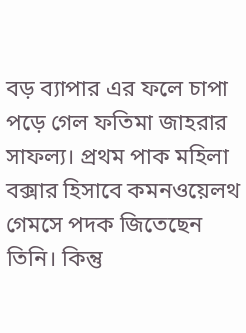বড় ব্যাপার এর ফলে চাপা পড়ে গেল ফতিমা জাহরার সাফল্য। প্রথম পাক মহিলা বক্সার হিসাবে কমনওয়েলথ গেমসে পদক জিতেছেন তিনি। কিন্তু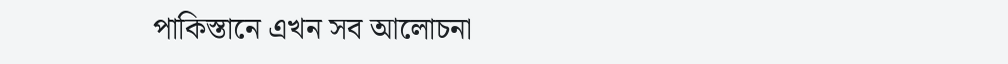পাকিস্তানে এখন সব আলোচনা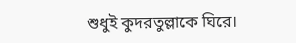শুধুই কুদরতুল্লাকে ঘিরে।